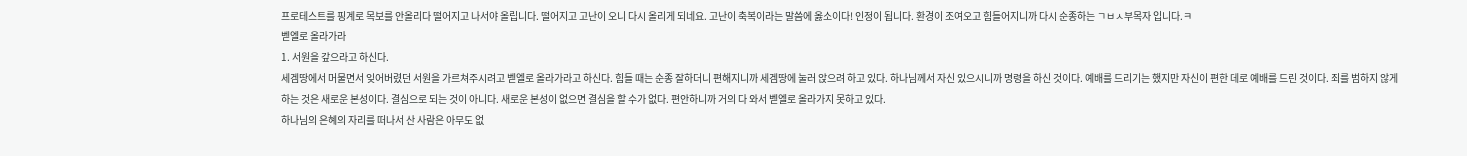프로테스트를 핑계로 목보를 안올리다 떨어지고 나서야 올립니다. 떨어지고 고난이 오니 다시 올리게 되네요. 고난이 축복이라는 말씀에 옳소이다! 인정이 됩니다. 환경이 조여오고 힘들어지니까 다시 순종하는 ㄱㅂㅅ부목자 입니다.ㅋ
벧엘로 올라가라
1. 서원을 갚으라고 하신다.
세겜땅에서 머물면서 잊어버렸던 서원을 가르쳐주시려고 벧엘로 올라가라고 하신다. 힘들 때는 순종 잘하더니 편해지니까 세겜땅에 눌러 앉으려 하고 있다. 하나님께서 자신 있으시니까 명령을 하신 것이다. 예배를 드리기는 했지만 자신이 편한 데로 예배를 드린 것이다. 죄를 범하지 않게 하는 것은 새로운 본성이다. 결심으로 되는 것이 아니다. 새로운 본성이 없으면 결심을 할 수가 없다. 편안하니까 거의 다 와서 벧엘로 올라가지 못하고 있다.
하나님의 은혜의 자리를 떠나서 산 사람은 아무도 없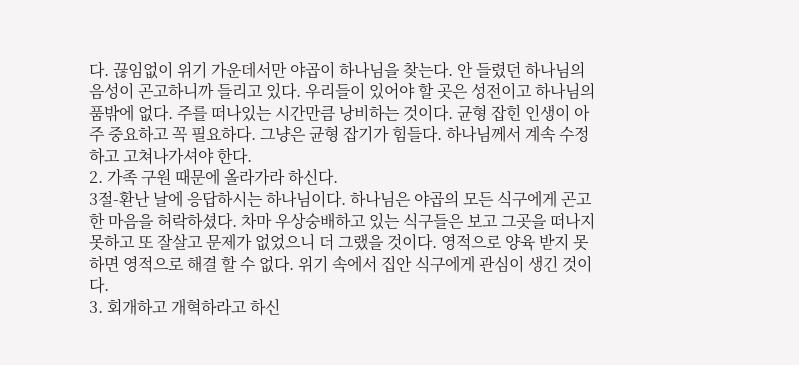다. 끊임없이 위기 가운데서만 야곱이 하나님을 찾는다. 안 들렸던 하나님의 음성이 곤고하니까 들리고 있다. 우리들이 있어야 할 곳은 성전이고 하나님의 품밖에 없다. 주를 떠나있는 시간만큼 낭비하는 것이다. 균형 잡힌 인생이 아주 중요하고 꼭 필요하다. 그냥은 균형 잡기가 힘들다. 하나님께서 계속 수정하고 고쳐나가셔야 한다.
2. 가족 구원 때문에 올라가라 하신다.
3절-환난 날에 응답하시는 하나님이다. 하나님은 야곱의 모든 식구에게 곤고한 마음을 허락하셨다. 차마 우상숭배하고 있는 식구들은 보고 그곳을 떠나지 못하고 또 잘살고 문제가 없었으니 더 그랬을 것이다. 영적으로 양육 받지 못하면 영적으로 해결 할 수 없다. 위기 속에서 집안 식구에게 관심이 생긴 것이다.
3. 회개하고 개혁하라고 하신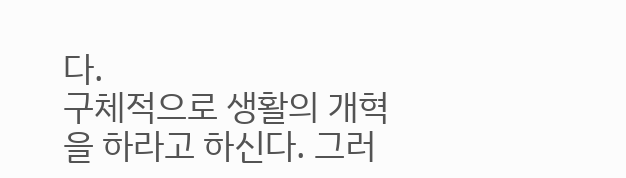다.
구체적으로 생활의 개혁을 하라고 하신다. 그러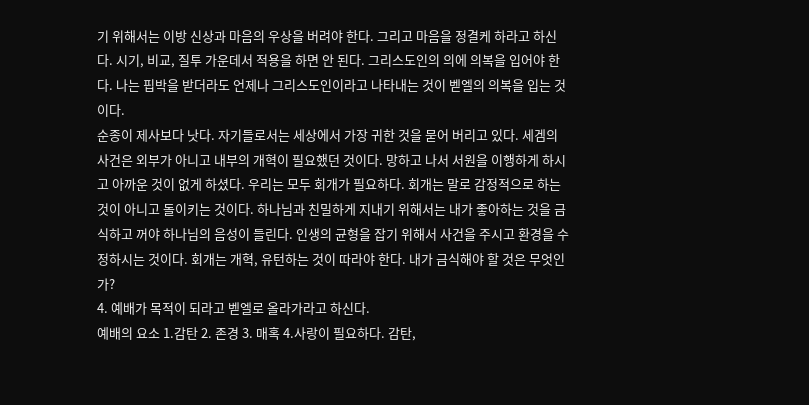기 위해서는 이방 신상과 마음의 우상을 버려야 한다. 그리고 마음을 정결케 하라고 하신다. 시기, 비교, 질투 가운데서 적용을 하면 안 된다. 그리스도인의 의에 의복을 입어야 한다. 나는 핍박을 받더라도 언제나 그리스도인이라고 나타내는 것이 벧엘의 의복을 입는 것이다.
순종이 제사보다 낫다. 자기들로서는 세상에서 가장 귀한 것을 묻어 버리고 있다. 세겜의 사건은 외부가 아니고 내부의 개혁이 필요했던 것이다. 망하고 나서 서원을 이행하게 하시고 아까운 것이 없게 하셨다. 우리는 모두 회개가 필요하다. 회개는 말로 감정적으로 하는 것이 아니고 돌이키는 것이다. 하나님과 친밀하게 지내기 위해서는 내가 좋아하는 것을 금식하고 꺼야 하나님의 음성이 들린다. 인생의 균형을 잡기 위해서 사건을 주시고 환경을 수정하시는 것이다. 회개는 개혁, 유턴하는 것이 따라야 한다. 내가 금식해야 할 것은 무엇인가?
4. 예배가 목적이 되라고 벧엘로 올라가라고 하신다.
예배의 요소 1.감탄 2. 존경 3. 매혹 4.사랑이 필요하다. 감탄,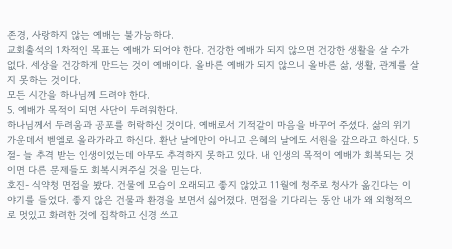존경, 사랑하지 않는 예배는 불가능하다.
교회출석의 1차적인 목표는 예배가 되어야 한다. 건강한 예배가 되지 않으면 건강한 생활을 살 수가 없다. 세상을 건강하게 만드는 것이 예배이다. 올바른 예배가 되지 않으니 올바른 삶, 생활, 관계를 살지 못하는 것이다.
모든 시간을 하나님께 드려야 한다.
5. 예배가 목적이 되면 사단이 두려워한다.
하나님께서 두려움과 공포를 허락하신 것이다. 예배로서 기적같이 마음을 바꾸어 주셨다. 삶의 위기가운데서 벧엘로 올라가라고 하신다. 환난 날에만이 아니고 은혜의 날에도 서원을 갚으라고 하신다. 5절- 늘 추격 받는 인생이었는데 아무도 추격하지 못하고 있다. 내 인생의 목적이 예배가 회복되는 것이면 다른 문제들도 회복시켜주실 것을 믿는다.
호진- 식약청 면접을 봤다. 건물에 모습이 오래되고 좋지 않았고 11월에 청주로 청사가 옮긴다는 이야기를 들었다. 좋지 않은 건물과 환경을 보면서 싫어졌다. 면접을 기다리는 동안 내가 왜 외형적으로 멋있고 화려한 것에 집착하고 신경 쓰고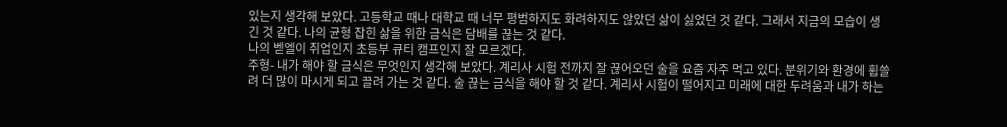있는지 생각해 보았다. 고등학교 때나 대학교 때 너무 평범하지도 화려하지도 않았던 삶이 싫었던 것 같다. 그래서 지금의 모습이 생긴 것 같다. 나의 균형 잡힌 삶을 위한 금식은 담배를 끊는 것 같다.
나의 벧엘이 취업인지 초등부 큐티 캠프인지 잘 모르겠다.
주형- 내가 해야 할 금식은 무엇인지 생각해 보았다. 계리사 시험 전까지 잘 끊어오던 술을 요즘 자주 먹고 있다. 분위기와 환경에 휩쓸려 더 많이 마시게 되고 끌려 가는 것 같다. 술 끊는 금식을 해야 할 것 같다. 계리사 시험이 떨어지고 미래에 대한 두려움과 내가 하는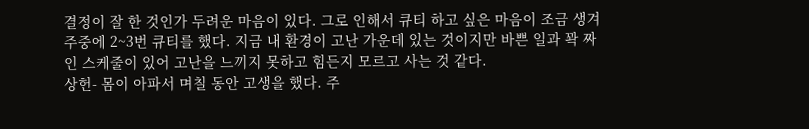결정이 잘 한 것인가 두려운 마음이 있다. 그로 인해서 큐티 하고 싶은 마음이 조금 생겨 주중에 2~3번 큐티를 했다. 지금 내 환경이 고난 가운데 있는 것이지만 바쁜 일과 꽉 짜인 스케줄이 있어 고난을 느끼지 못하고 힘든지 모르고 사는 것 같다.
상헌- 몸이 아파서 며칠 동안 고생을 했다. 주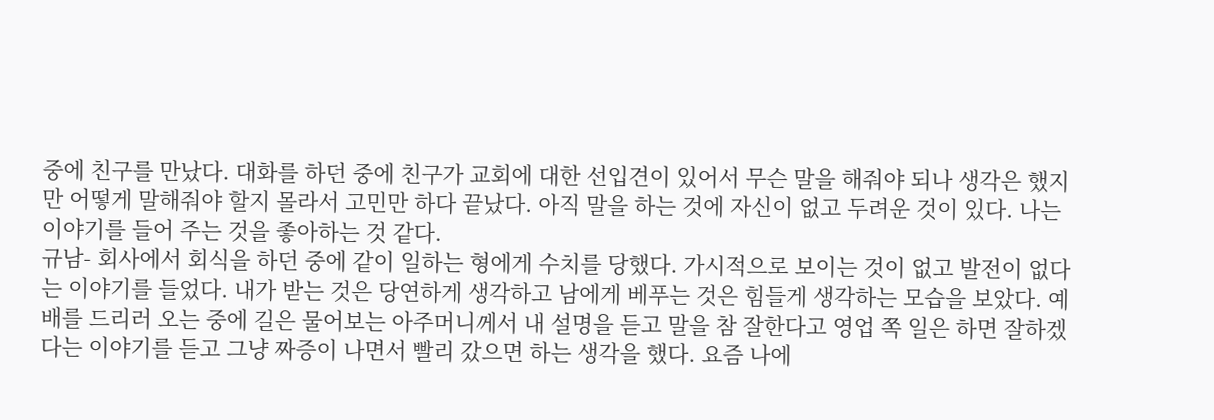중에 친구를 만났다. 대화를 하던 중에 친구가 교회에 대한 선입견이 있어서 무슨 말을 해줘야 되나 생각은 했지만 어떻게 말해줘야 할지 몰라서 고민만 하다 끝났다. 아직 말을 하는 것에 자신이 없고 두려운 것이 있다. 나는 이야기를 들어 주는 것을 좋아하는 것 같다.
규남- 회사에서 회식을 하던 중에 같이 일하는 형에게 수치를 당했다. 가시적으로 보이는 것이 없고 발전이 없다는 이야기를 들었다. 내가 받는 것은 당연하게 생각하고 남에게 베푸는 것은 힘들게 생각하는 모습을 보았다. 예배를 드리러 오는 중에 길은 물어보는 아주머니께서 내 설명을 듣고 말을 참 잘한다고 영업 쪽 일은 하면 잘하겠다는 이야기를 듣고 그냥 짜증이 나면서 빨리 갔으면 하는 생각을 했다. 요즘 나에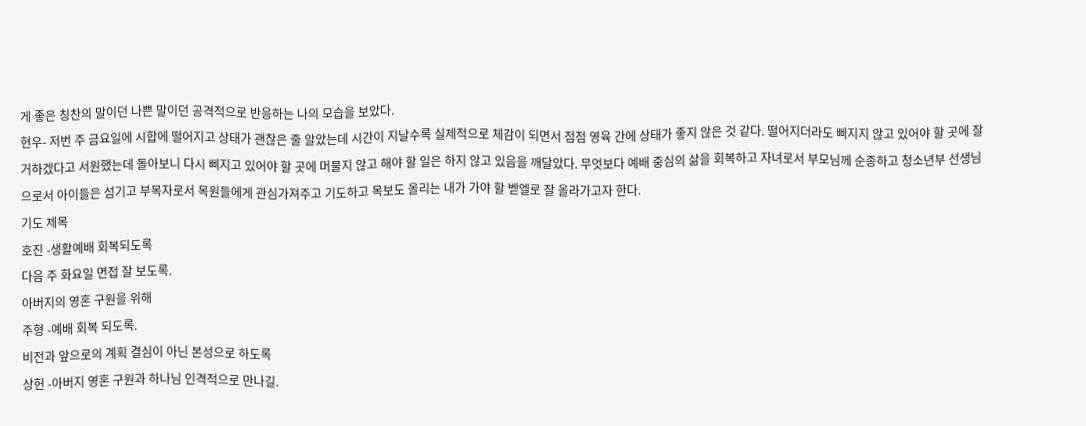게 좋은 칭찬의 말이던 나쁜 말이던 공격적으로 반응하는 나의 모습을 보았다.
현우- 저번 주 금요일에 시합에 떨어지고 상태가 괜찮은 줄 알았는데 시간이 지날수록 실제적으로 체감이 되면서 점점 영육 간에 상태가 좋지 않은 것 같다. 떨어지더라도 삐지지 않고 있어야 할 곳에 잘 거하겠다고 서원했는데 돌아보니 다시 삐지고 있어야 할 곳에 머물지 않고 해야 할 일은 하지 않고 있음을 깨달았다. 무엇보다 예배 중심의 삶을 회복하고 자녀로서 부모님께 순종하고 청소년부 선생님으로서 아이들은 섬기고 부목자로서 목원들에게 관심가져주고 기도하고 목보도 올리는 내가 가야 할 벧엘로 잘 올라가고자 한다.
기도 제목
호진 -생활예배 회복되도록
다음 주 화요일 면접 잘 보도록.
아버지의 영혼 구원을 위해
주형 -예배 회복 되도록.
비전과 앞으로의 계획 결심이 아닌 본성으로 하도록
상헌 -아버지 영혼 구원과 하나님 인격적으로 만나길.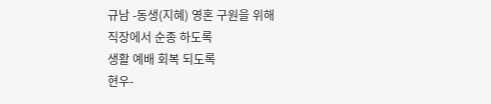규남 -동생(지혜) 영혼 구원을 위해
직장에서 순종 하도록
생활 예배 회복 되도록
현우-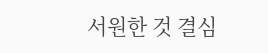서원한 것 결심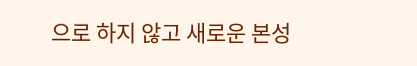으로 하지 않고 새로운 본성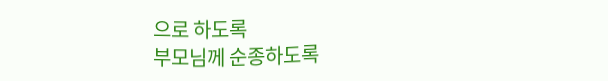으로 하도록
부모님께 순종하도록